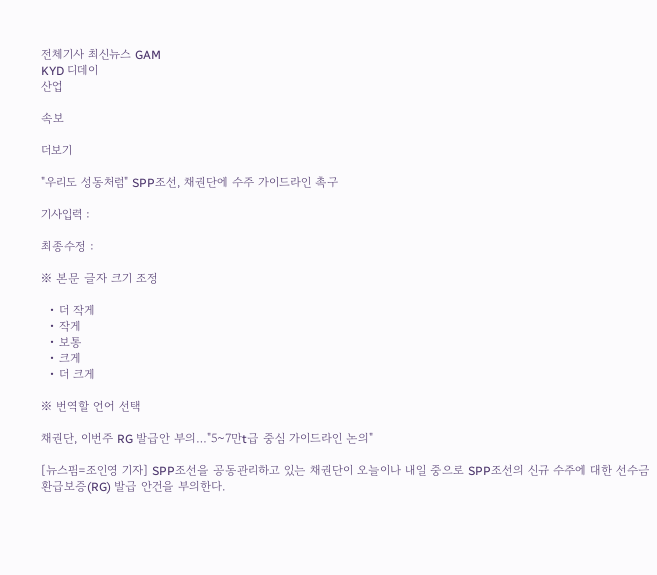전체기사 최신뉴스 GAM
KYD 디데이
산업

속보

더보기

"우리도 성동처럼" SPP조선, 채권단에 수주 가이드라인 촉구

기사입력 :

최종수정 :

※ 본문 글자 크기 조정

  • 더 작게
  • 작게
  • 보통
  • 크게
  • 더 크게

※ 번역할 언어 선택

채권단, 이번주 RG 발급안 부의…"5~7만t급 중심 가이드라인 논의"

[뉴스핌=조인영 기자] SPP조선을 공동관리하고 있는 채권단이 오늘이나 내일 중으로 SPP조선의 신규 수주에 대한 선수금환급보증(RG) 발급 안건을 부의한다.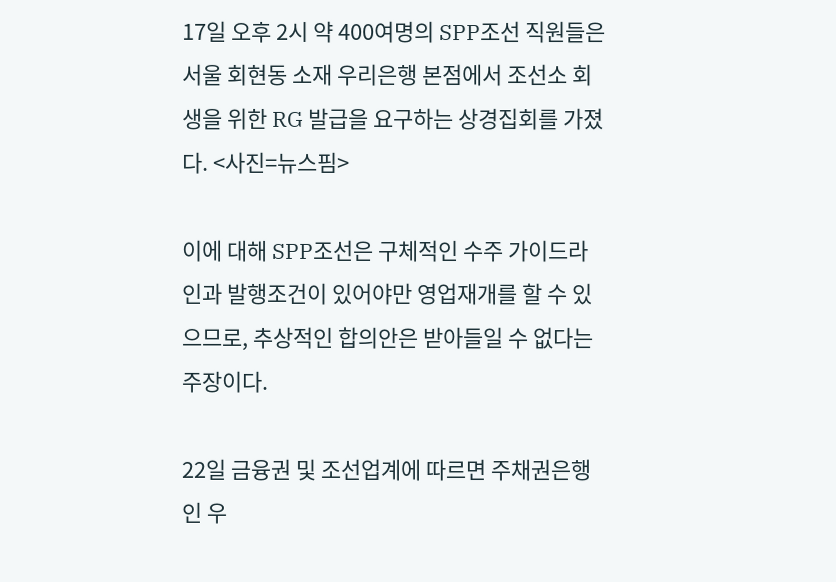17일 오후 2시 약 400여명의 SPP조선 직원들은 서울 회현동 소재 우리은행 본점에서 조선소 회생을 위한 RG 발급을 요구하는 상경집회를 가졌다. <사진=뉴스핌>

이에 대해 SPP조선은 구체적인 수주 가이드라인과 발행조건이 있어야만 영업재개를 할 수 있으므로, 추상적인 합의안은 받아들일 수 없다는 주장이다.

22일 금융권 및 조선업계에 따르면 주채권은행인 우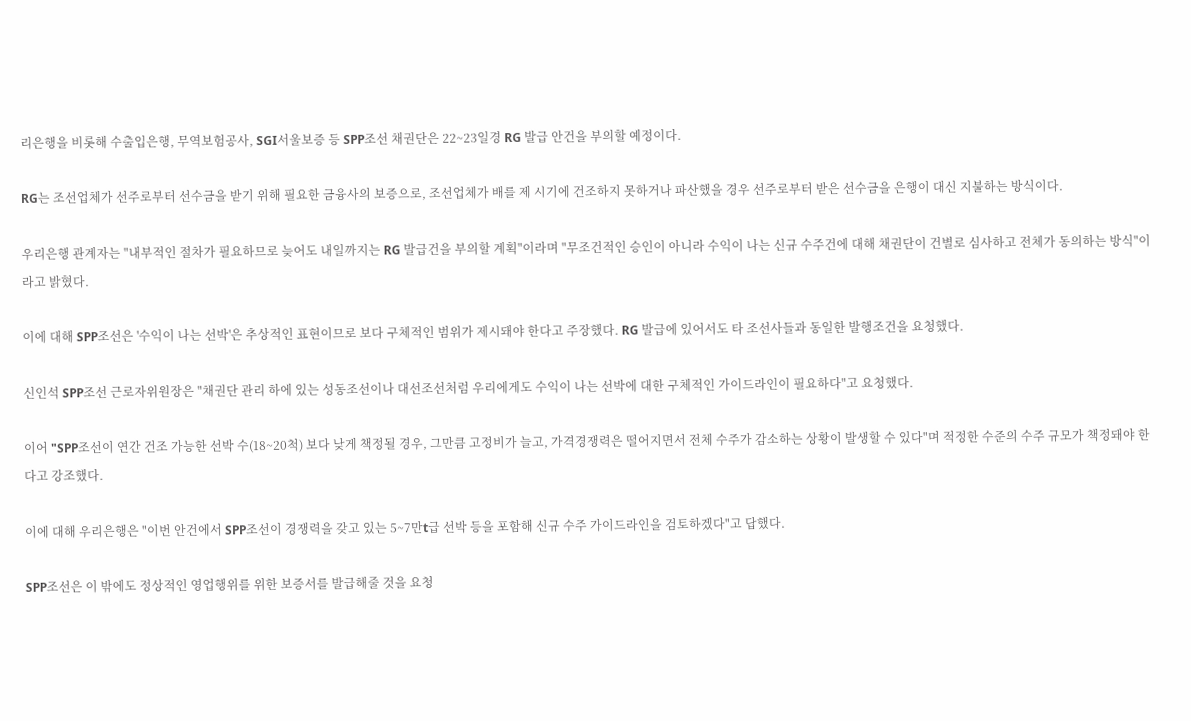리은행을 비롯해 수출입은행, 무역보험공사, SGI서울보증 등 SPP조선 채권단은 22~23일경 RG 발급 안건을 부의할 예정이다.

RG는 조선업체가 선주로부터 선수금을 받기 위해 필요한 금융사의 보증으로, 조선업체가 배를 제 시기에 건조하지 못하거나 파산했을 경우 선주로부터 받은 선수금을 은행이 대신 지불하는 방식이다.

우리은행 관계자는 "내부적인 절차가 필요하므로 늦어도 내일까지는 RG 발급건을 부의할 계획"이라며 "무조건적인 승인이 아니라 수익이 나는 신규 수주건에 대해 채권단이 건별로 심사하고 전체가 동의하는 방식"이라고 밝혔다.

이에 대해 SPP조선은 '수익이 나는 선박'은 추상적인 표현이므로 보다 구체적인 범위가 제시돼야 한다고 주장했다. RG 발급에 있어서도 타 조선사들과 동일한 발행조건을 요청했다.

신인석 SPP조선 근로자위원장은 "채권단 관리 하에 있는 성동조선이나 대선조선처럼 우리에게도 수익이 나는 선박에 대한 구체적인 가이드라인이 필요하다"고 요청했다.

이어 "SPP조선이 연간 건조 가능한 선박 수(18~20척) 보다 낮게 책정될 경우, 그만큼 고정비가 늘고, 가격경쟁력은 떨어지면서 전체 수주가 감소하는 상황이 발생할 수 있다"며 적정한 수준의 수주 규모가 책정돼야 한다고 강조했다.

이에 대해 우리은행은 "이번 안건에서 SPP조선이 경쟁력을 갖고 있는 5~7만t급 선박 등을 포함해 신규 수주 가이드라인을 검토하겠다"고 답했다.

SPP조선은 이 밖에도 정상적인 영업행위를 위한 보증서를 발급해줄 것을 요청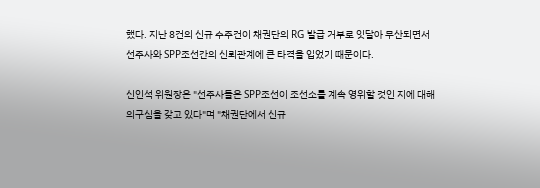했다. 지난 8건의 신규 수주건이 채권단의 RG 발급 거부로 잇달아 무산되면서 선주사와 SPP조선간의 신뢰관계에 큰 타격을 입었기 때문이다.

신인석 위원장은 "선주사들은 SPP조선이 조선소를 계속 영위할 것인 지에 대해 의구심을 갖고 있다"며 "채권단에서 신규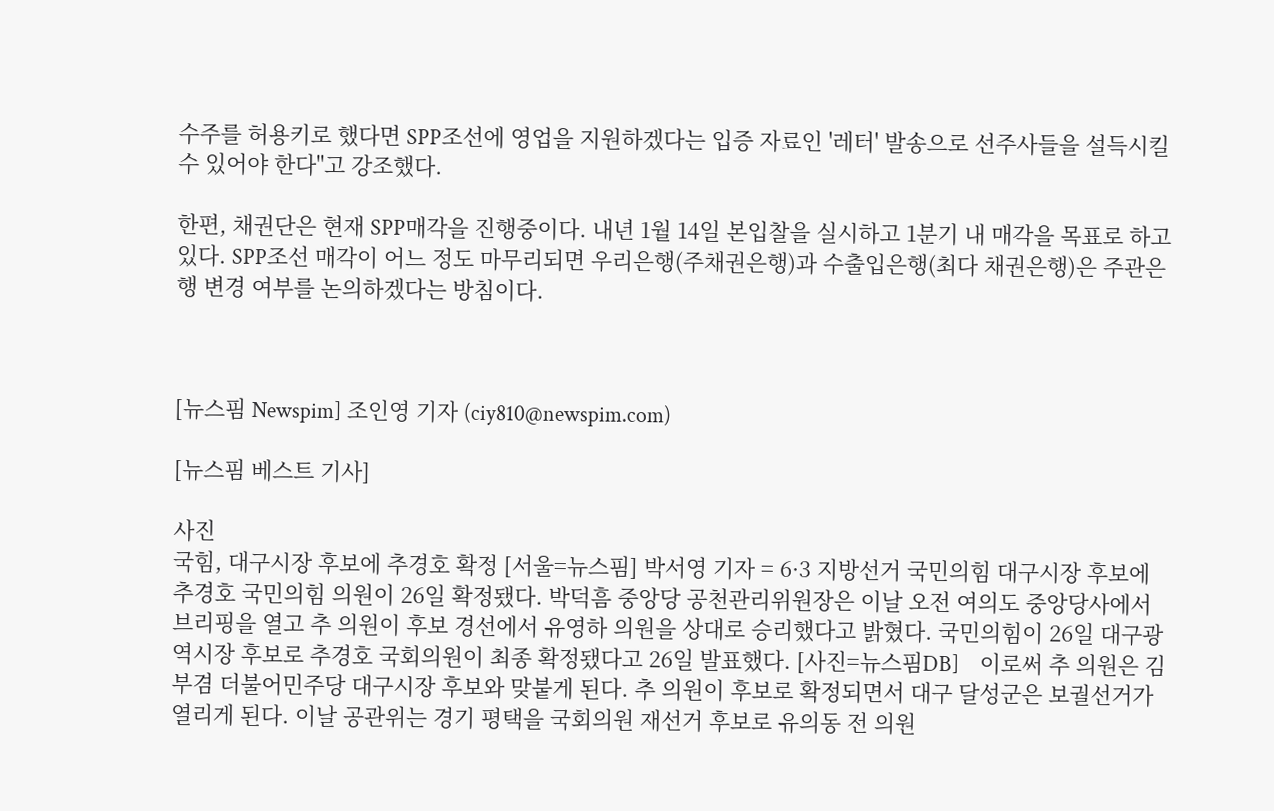수주를 허용키로 했다면 SPP조선에 영업을 지원하겠다는 입증 자료인 '레터' 발송으로 선주사들을 설득시킬 수 있어야 한다"고 강조했다.

한편, 채권단은 현재 SPP매각을 진행중이다. 내년 1월 14일 본입찰을 실시하고 1분기 내 매각을 목표로 하고 있다. SPP조선 매각이 어느 정도 마무리되면 우리은행(주채권은행)과 수출입은행(최다 채권은행)은 주관은행 변경 여부를 논의하겠다는 방침이다.



[뉴스핌 Newspim] 조인영 기자 (ciy810@newspim.com)

[뉴스핌 베스트 기사]

사진
국힘, 대구시장 후보에 추경호 확정 [서울=뉴스핌] 박서영 기자 = 6·3 지방선거 국민의힘 대구시장 후보에 추경호 국민의힘 의원이 26일 확정됐다. 박덕흠 중앙당 공천관리위원장은 이날 오전 여의도 중앙당사에서 브리핑을 열고 추 의원이 후보 경선에서 유영하 의원을 상대로 승리했다고 밝혔다. 국민의힘이 26일 대구광역시장 후보로 추경호 국회의원이 최종 확정됐다고 26일 발표했다. [사진=뉴스핌DB]    이로써 추 의원은 김부겸 더불어민주당 대구시장 후보와 맞붙게 된다. 추 의원이 후보로 확정되면서 대구 달성군은 보궐선거가 열리게 된다. 이날 공관위는 경기 평택을 국회의원 재선거 후보로 유의동 전 의원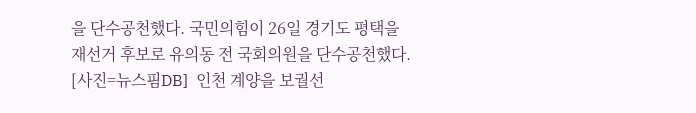을 단수공천했다. 국민의힘이 26일 경기도 평택을 재선거 후보로 유의동 전 국회의원을 단수공천했다. [사진=뉴스핌DB]  인천 계양을 보궐선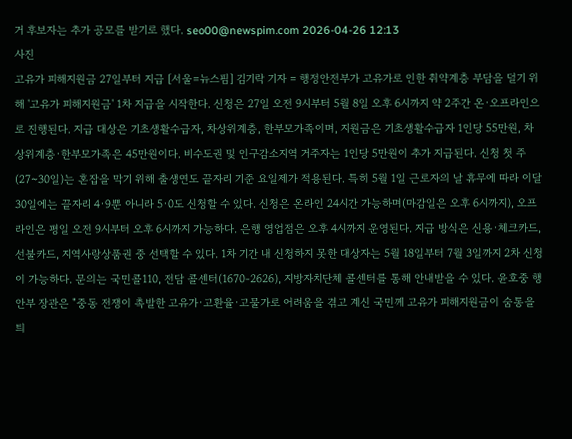거 후보자는 추가 공모를 받기로 했다. seo00@newspim.com 2026-04-26 12:13
사진
고유가 피해지원금 27일부터 지급 [서울=뉴스핌] 김기락 기자 = 행정안전부가 고유가로 인한 취약계층 부담을 덜기 위해 '고유가 피해지원금' 1차 지급을 시작한다. 신청은 27일 오전 9시부터 5월 8일 오후 6시까지 약 2주간 온·오프라인으로 진행된다. 지급 대상은 기초생활수급자, 차상위계층, 한부모가족이며, 지원금은 기초생활수급자 1인당 55만원, 차상위계층·한부모가족은 45만원이다. 비수도권 및 인구감소지역 거주자는 1인당 5만원이 추가 지급된다. 신청 첫 주(27~30일)는 혼잡을 막기 위해 출생연도 끝자리 기준 요일제가 적용된다. 특히 5월 1일 근로자의 날 휴무에 따라 이달 30일에는 끝자리 4·9뿐 아니라 5·0도 신청할 수 있다. 신청은 온라인 24시간 가능하며(마감일은 오후 6시까지), 오프라인은 평일 오전 9시부터 오후 6시까지 가능하다. 은행 영업점은 오후 4시까지 운영된다. 지급 방식은 신용·체크카드, 선불카드, 지역사랑상품권 중 선택할 수 있다. 1차 기간 내 신청하지 못한 대상자는 5월 18일부터 7월 3일까지 2차 신청이 가능하다. 문의는 국민콜110, 전담 콜센터(1670-2626), 지방자치단체 콜센터를 통해 안내받을 수 있다. 윤호중 행안부 장관은 "중동 전쟁이 촉발한 고유가·고환율·고물가로 어려움을 겪고 계신 국민께 고유가 피해지원금이 숨통을 틔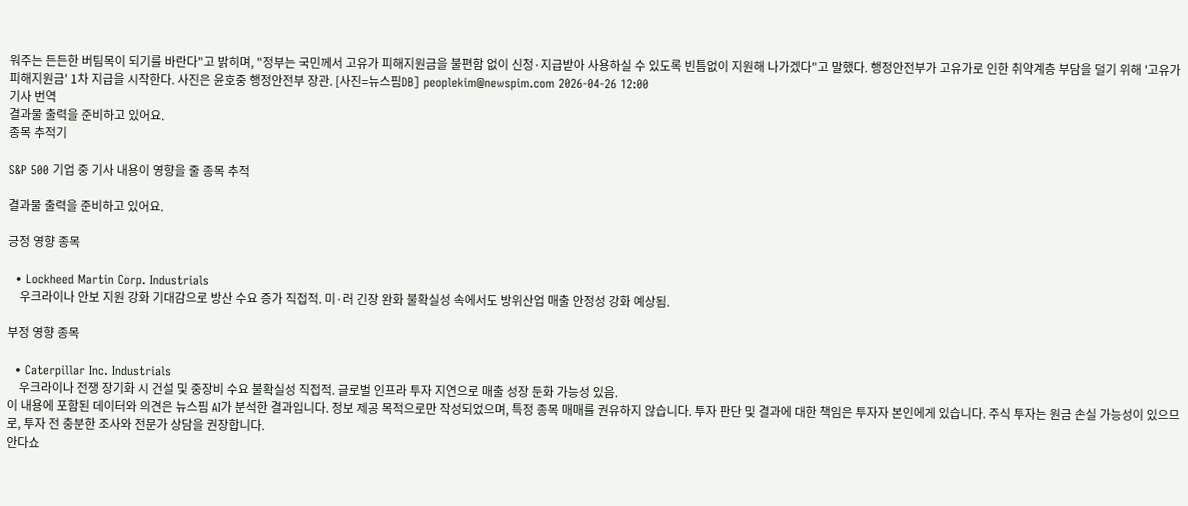워주는 든든한 버팀목이 되기를 바란다"고 밝히며, "정부는 국민께서 고유가 피해지원금을 불편함 없이 신청·지급받아 사용하실 수 있도록 빈틈없이 지원해 나가겠다"고 말했다. 행정안전부가 고유가로 인한 취약계층 부담을 덜기 위해 '고유가 피해지원금' 1차 지급을 시작한다. 사진은 윤호중 행정안전부 장관. [사진=뉴스핌DB] peoplekim@newspim.com 2026-04-26 12:00
기사 번역
결과물 출력을 준비하고 있어요.
종목 추적기

S&P 500 기업 중 기사 내용이 영향을 줄 종목 추적

결과물 출력을 준비하고 있어요.

긍정 영향 종목

  • Lockheed Martin Corp. Industrials
    우크라이나 안보 지원 강화 기대감으로 방산 수요 증가 직접적. 미·러 긴장 완화 불확실성 속에서도 방위산업 매출 안정성 강화 예상됨.

부정 영향 종목

  • Caterpillar Inc. Industrials
    우크라이나 전쟁 장기화 시 건설 및 중장비 수요 불확실성 직접적. 글로벌 인프라 투자 지연으로 매출 성장 둔화 가능성 있음.
이 내용에 포함된 데이터와 의견은 뉴스핌 AI가 분석한 결과입니다. 정보 제공 목적으로만 작성되었으며, 특정 종목 매매를 권유하지 않습니다. 투자 판단 및 결과에 대한 책임은 투자자 본인에게 있습니다. 주식 투자는 원금 손실 가능성이 있으므로, 투자 전 충분한 조사와 전문가 상담을 권장합니다.
안다쇼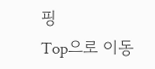핑
Top으로 이동